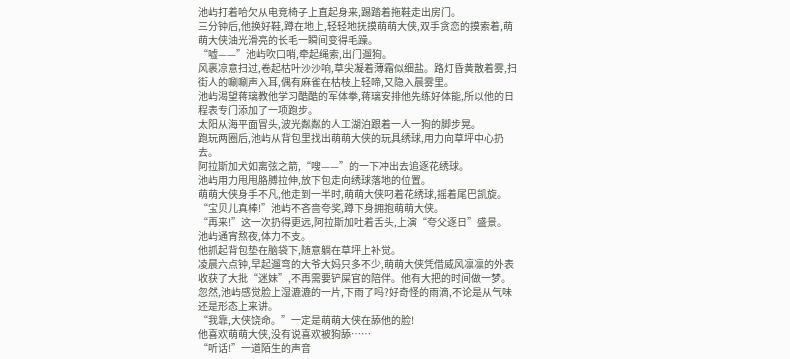池屿打着哈欠从电竞椅子上直起身来,踢踏着拖鞋走出房门。
三分钟后,他换好鞋,蹲在地上,轻轻地抚摸萌萌大侠,双手贪恋的摸索着,萌萌大侠油光滑亮的长毛一瞬间变得毛躁。
“嘘——”池屿吹口哨,牵起绳索,出门遛狗。
风裹凉意扫过,卷起枯叶沙沙响,草尖凝着薄霜似细盐。路灯昏黄散着雾,扫街人的唰唰声入耳,偶有麻雀在枯枝上轻啼,又隐入晨雾里。
池屿渴望蒋璃教他学习酷酷的军体拳,蒋璃安排他先练好体能,所以他的日程表专门添加了一项跑步。
太阳从海平面冒头,波光粼粼的人工湖泊跟着一人一狗的脚步晃。
跑玩两圈后,池屿从背包里找出萌萌大侠的玩具绣球,用力向草坪中心扔去。
阿拉斯加犬如离弦之箭,“嗖——”的一下冲出去追逐花绣球。
池屿用力甩甩胳膊拉伸,放下包走向绣球落地的位置。
萌萌大侠身手不凡,他走到一半时,萌萌大侠叼着花绣球,摇着尾巴凯旋。
“宝贝儿真棒!”池屿不吝啬夸奖,蹲下身拥抱萌萌大侠。
“再来!”这一次扔得更远,阿拉斯加吐着舌头,上演“夸父逐日”盛景。
池屿通宵熬夜,体力不支。
他抓起背包垫在脑袋下,随意躺在草坪上补觉。
凌晨六点钟,早起遛弯的大爷大妈只多不少,萌萌大侠凭借威风凛凛的外表收获了大批“迷妹”,不再需要铲屎官的陪伴。他有大把的时间做一梦。
忽然,池屿感觉脸上湿漉漉的一片,下雨了吗?好奇怪的雨滴,不论是从气味还是形态上来讲。
“我靠,大侠饶命。”一定是萌萌大侠在舔他的脸!
他喜欢萌萌大侠,没有说喜欢被狗舔……
“听话!”一道陌生的声音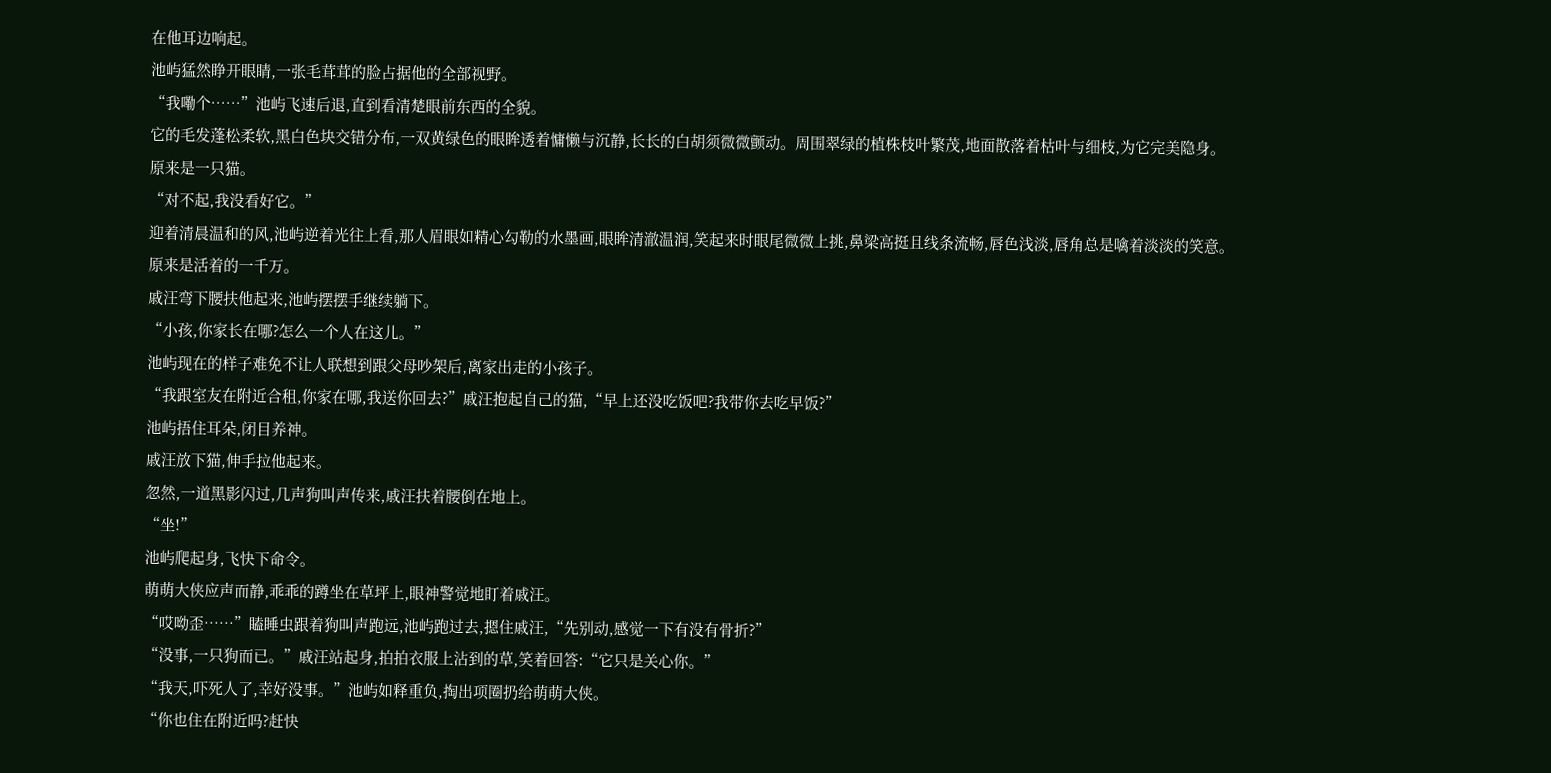在他耳边响起。
池屿猛然睁开眼睛,一张毛茸茸的脸占据他的全部视野。
“我嘞个……”池屿飞速后退,直到看清楚眼前东西的全貌。
它的毛发蓬松柔软,黑白色块交错分布,一双黄绿色的眼眸透着慵懒与沉静,长长的白胡须微微颤动。周围翠绿的植株枝叶繁茂,地面散落着枯叶与细枝,为它完美隐身。
原来是一只猫。
“对不起,我没看好它。”
迎着清晨温和的风,池屿逆着光往上看,那人眉眼如精心勾勒的水墨画,眼眸清澈温润,笑起来时眼尾微微上挑,鼻梁高挺且线条流畅,唇色浅淡,唇角总是噙着淡淡的笑意。
原来是活着的一千万。
戚汪弯下腰扶他起来,池屿摆摆手继续躺下。
“小孩,你家长在哪?怎么一个人在这儿。”
池屿现在的样子难免不让人联想到跟父母吵架后,离家出走的小孩子。
“我跟室友在附近合租,你家在哪,我送你回去?”戚汪抱起自己的猫,“早上还没吃饭吧?我带你去吃早饭?”
池屿捂住耳朵,闭目养神。
戚汪放下猫,伸手拉他起来。
忽然,一道黑影闪过,几声狗叫声传来,戚汪扶着腰倒在地上。
“坐!”
池屿爬起身,飞快下命令。
萌萌大侠应声而静,乖乖的蹲坐在草坪上,眼神警觉地盯着戚汪。
“哎呦歪……”瞌睡虫跟着狗叫声跑远,池屿跑过去,摁住戚汪,“先别动,感觉一下有没有骨折?”
“没事,一只狗而已。”戚汪站起身,拍拍衣服上沾到的草,笑着回答:“它只是关心你。”
“我天,吓死人了,幸好没事。”池屿如释重负,掏出项圈扔给萌萌大侠。
“你也住在附近吗?赶快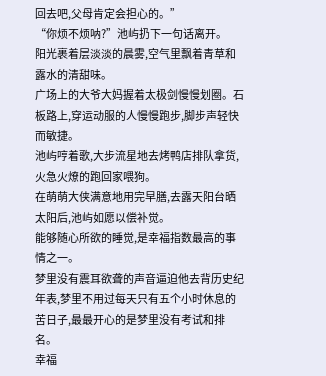回去吧,父母肯定会担心的。”
“你烦不烦呐?”池屿扔下一句话离开。
阳光裹着层淡淡的晨雾,空气里飘着青草和露水的清甜味。
广场上的大爷大妈握着太极剑慢慢划圈。石板路上,穿运动服的人慢慢跑步,脚步声轻快而敏捷。
池屿哼着歌,大步流星地去烤鸭店排队拿货,火急火燎的跑回家喂狗。
在萌萌大侠满意地用完早膳,去露天阳台晒太阳后,池屿如愿以偿补觉。
能够随心所欲的睡觉,是幸福指数最高的事情之一。
梦里没有震耳欲聋的声音逼迫他去背历史纪年表,梦里不用过每天只有五个小时休息的苦日子,最最开心的是梦里没有考试和排名。
幸福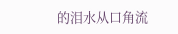的泪水从口角流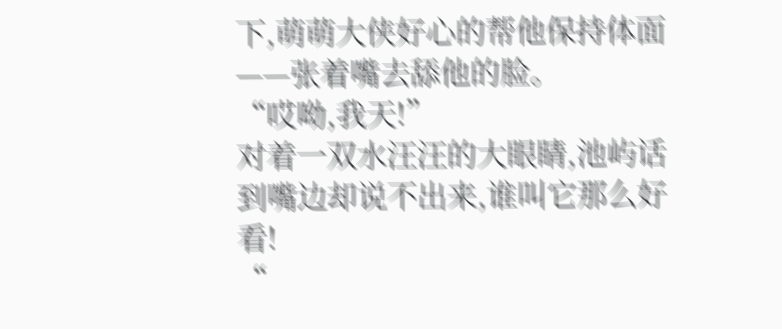下,萌萌大侠好心的帮他保持体面——张着嘴去舔他的脸。
“哎呦,我天!”
对着一双水汪汪的大眼睛,池屿话到嘴边却说不出来,谁叫它那么好看!
“